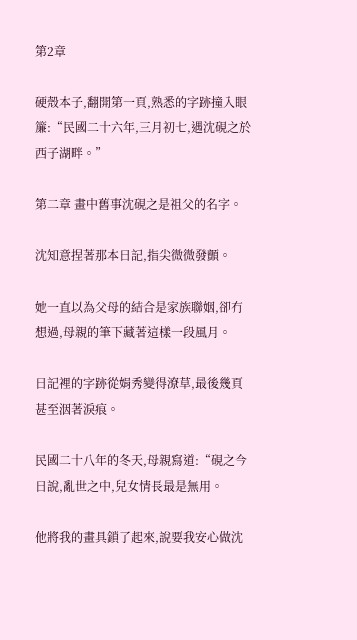第2章

硬殼本子,翻開第一頁,熟悉的字跡撞入眼簾:“民國二十六年,三月初七,遇沈硯之於西子湖畔。”

第二章 畫中舊事沈硯之是祖父的名字。

沈知意捏著那本日記,指尖微微發顫。

她一直以為父母的結合是家族聯姻,卻冇想過,母親的筆下藏著這樣一段風月。

日記裡的字跡從娟秀變得潦草,最後幾頁甚至洇著淚痕。

民國二十八年的冬天,母親寫道:“硯之今日說,亂世之中,兒女情長最是無用。

他將我的畫具鎖了起來,說要我安心做沈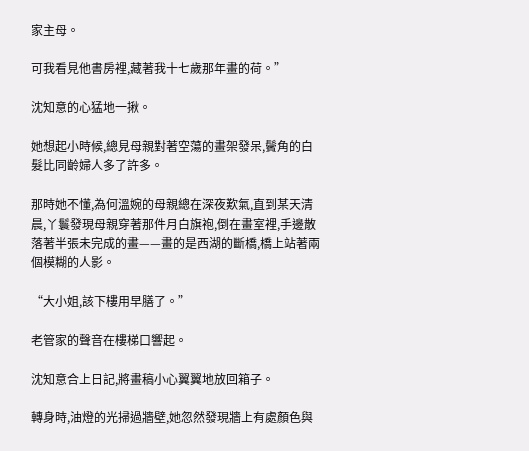家主母。

可我看見他書房裡,藏著我十七歲那年畫的荷。”

沈知意的心猛地一揪。

她想起小時候,總見母親對著空蕩的畫架發呆,鬢角的白髮比同齡婦人多了許多。

那時她不懂,為何溫婉的母親總在深夜歎氣,直到某天清晨,丫鬟發現母親穿著那件月白旗袍,倒在畫室裡,手邊散落著半張未完成的畫——畫的是西湖的斷橋,橋上站著兩個模糊的人影。

“大小姐,該下樓用早膳了。”

老管家的聲音在樓梯口響起。

沈知意合上日記,將畫稿小心翼翼地放回箱子。

轉身時,油燈的光掃過牆壁,她忽然發現牆上有處顏色與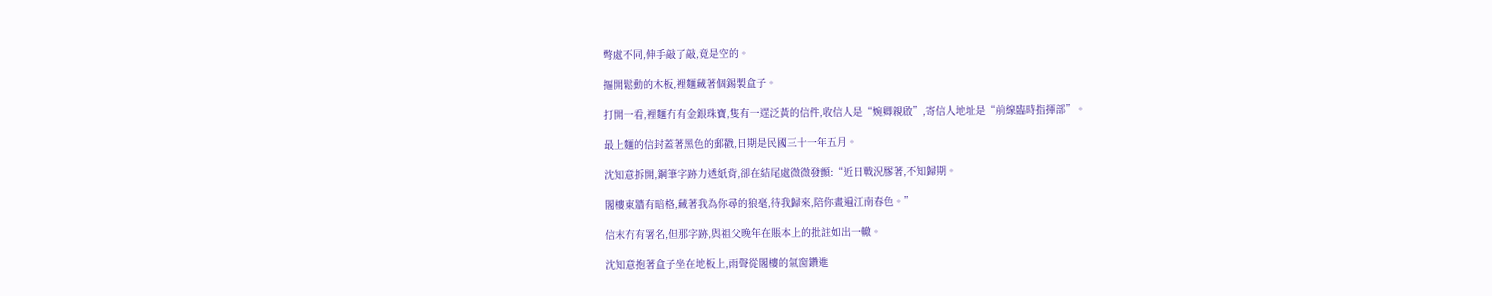彆處不同,伸手敲了敲,竟是空的。

摳開鬆動的木板,裡麵藏著個錫製盒子。

打開一看,裡麵冇有金銀珠寶,隻有一遝泛黃的信件,收信人是“婉卿親啟”,寄信人地址是“前線臨時指揮部”。

最上麵的信封蓋著黑色的郵戳,日期是民國三十一年五月。

沈知意拆開,鋼筆字跡力透紙背,卻在結尾處微微發顫:“近日戰況膠著,不知歸期。

閣樓東牆有暗格,藏著我為你尋的狼毫,待我歸來,陪你畫遍江南春色。”

信末冇有署名,但那字跡,與祖父晚年在賬本上的批註如出一轍。

沈知意抱著盒子坐在地板上,雨聲從閣樓的氣窗鑽進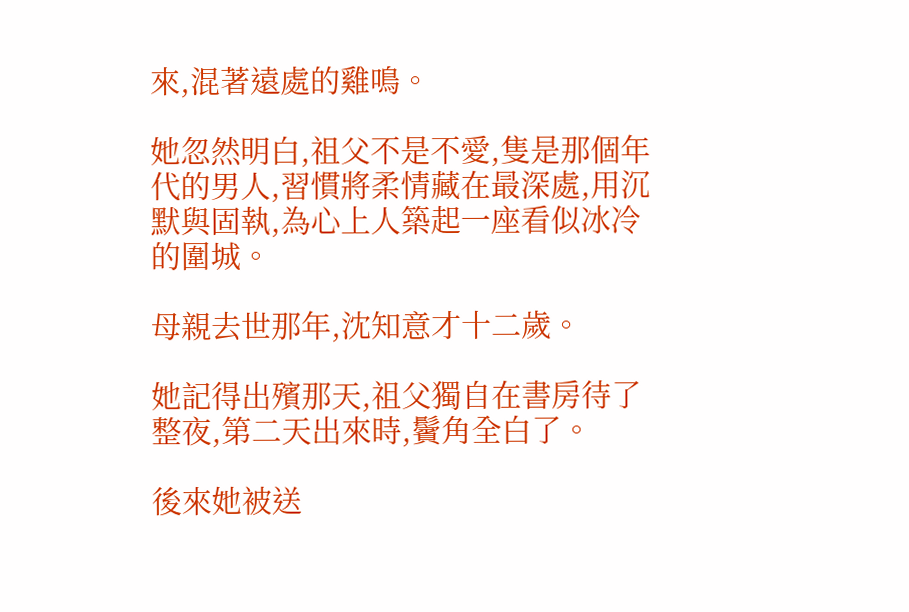來,混著遠處的雞鳴。

她忽然明白,祖父不是不愛,隻是那個年代的男人,習慣將柔情藏在最深處,用沉默與固執,為心上人築起一座看似冰冷的圍城。

母親去世那年,沈知意才十二歲。

她記得出殯那天,祖父獨自在書房待了整夜,第二天出來時,鬢角全白了。

後來她被送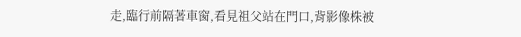走,臨行前隔著車窗,看見祖父站在門口,背影像株被